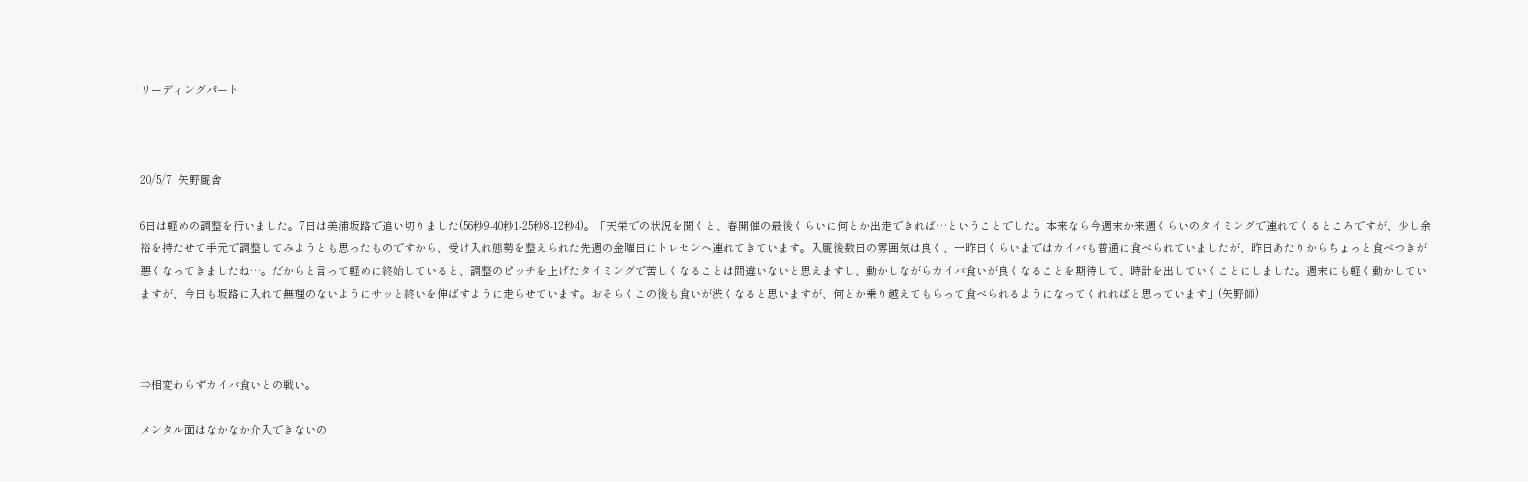リーディングパート



20/5/7  矢野厩舎

6日は軽めの調整を行いました。7日は美浦坂路で追い切りました(56秒9-40秒1-25秒8-12秒4)。「天栄での状況を聞くと、春開催の最後くらいに何とか出走できれば…ということでした。本来なら今週末か来週くらいのタイミングで連れてくるところですが、少し余裕を持たせて手元で調整してみようとも思ったものですから、受け入れ態勢を整えられた先週の金曜日にトレセンへ連れてきています。入厩後数日の雰囲気は良く、一昨日くらいまではカイバも普通に食べられていましたが、昨日あたりからちょっと食べつきが悪くなってきましたね…。だからと言って軽めに終始していると、調整のピッチを上げたタイミングで苦しくなることは間違いないと思えますし、動かしながらカイバ食いが良くなることを期待して、時計を出していくことにしました。週末にも軽く動かしていますが、今日も坂路に入れて無理のないようにサッと終いを伸ばすように走らせています。おそらくこの後も食いが渋くなると思いますが、何とか乗り越えてもらって食べられるようになってくれればと思っています」(矢野師)



⇒相変わらずカイバ食いとの戦い。

メンタル面はなかなか介入できないの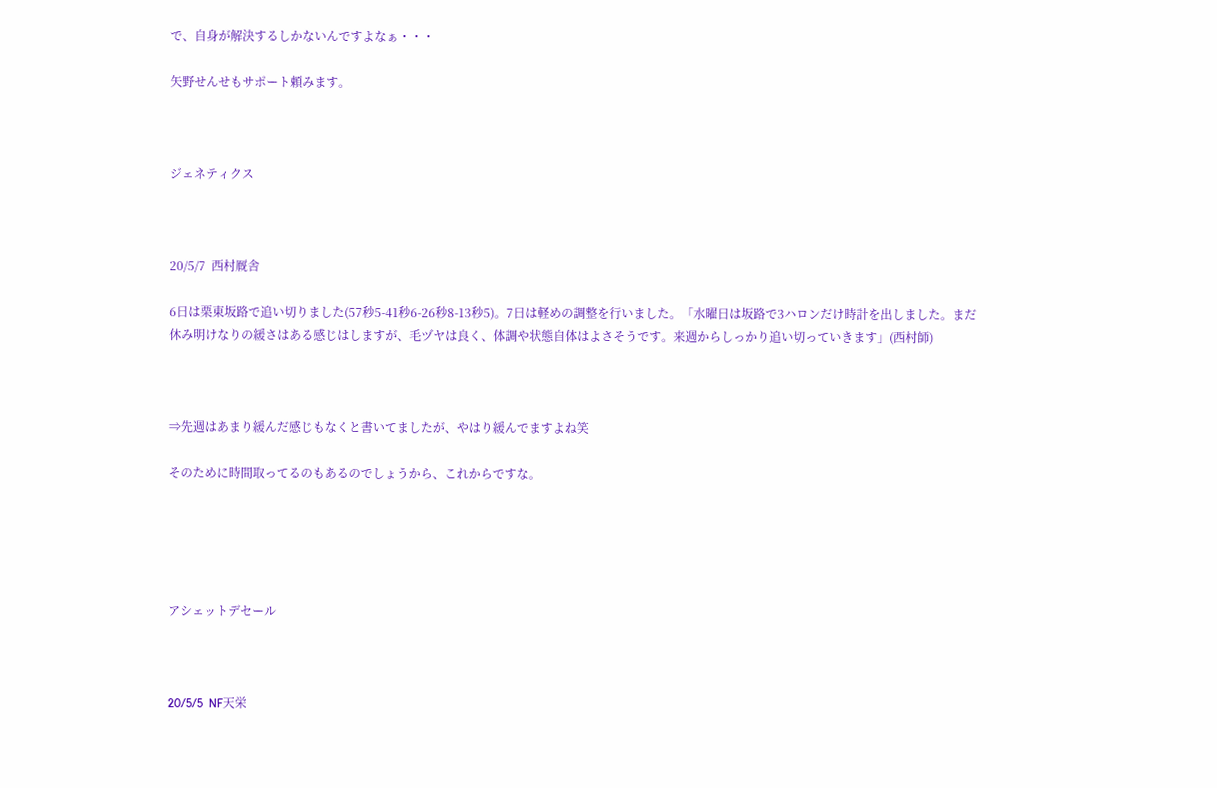で、自身が解決するしかないんですよなぁ・・・

矢野せんせもサポート頼みます。



ジェネティクス



20/5/7  西村厩舎

6日は栗東坂路で追い切りました(57秒5-41秒6-26秒8-13秒5)。7日は軽めの調整を行いました。「水曜日は坂路で3ハロンだけ時計を出しました。まだ休み明けなりの緩さはある感じはしますが、毛ヅヤは良く、体調や状態自体はよさそうです。来週からしっかり追い切っていきます」(西村師)



⇒先週はあまり緩んだ感じもなくと書いてましたが、やはり緩んでますよね笑

そのために時間取ってるのもあるのでしょうから、これからですな。





アシェットデセール



20/5/5  NF天栄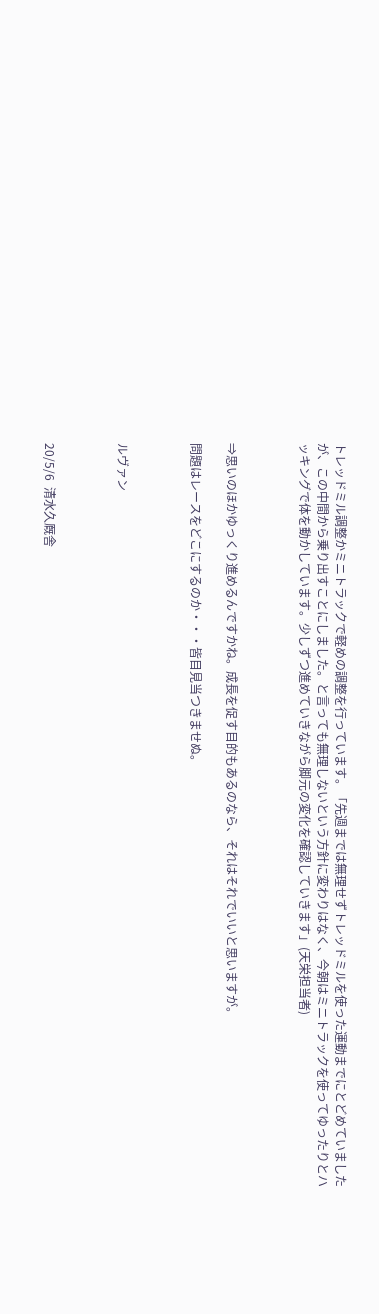トレッドミル調整かミニトラックで軽めの調整を行っています。「先週までは無理せずトレッドミルを使った運動までにとどめていましたが、この中間から乗り出すことにしました。と言っても無理しないという方針に変わりはなく、今朝はミニトラックを使ってゆったりとハッキングで体を動かしています。少しずつ進めていきながら脚元の変化を確認していきます」(天栄担当者)



⇒思いのほかゆっくり進めるんですかね。成長を促す目的もあるのなら、それはそれでいいと思いますが。

問題はレースをどこにするのか・・・皆目見当つきませぬ。



ルヴァン



20/5/6  清水久厩舎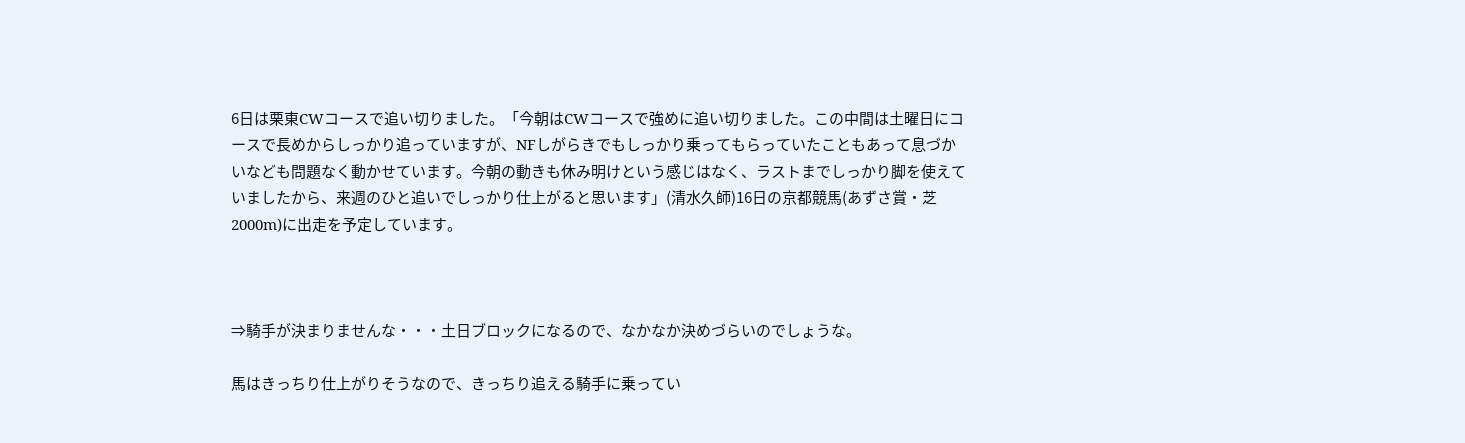6日は栗東CWコースで追い切りました。「今朝はCWコースで強めに追い切りました。この中間は土曜日にコースで長めからしっかり追っていますが、NFしがらきでもしっかり乗ってもらっていたこともあって息づかいなども問題なく動かせています。今朝の動きも休み明けという感じはなく、ラストまでしっかり脚を使えていましたから、来週のひと追いでしっかり仕上がると思います」(清水久師)16日の京都競馬(あずさ賞・芝2000m)に出走を予定しています。



⇒騎手が決まりませんな・・・土日ブロックになるので、なかなか決めづらいのでしょうな。

馬はきっちり仕上がりそうなので、きっちり追える騎手に乗ってい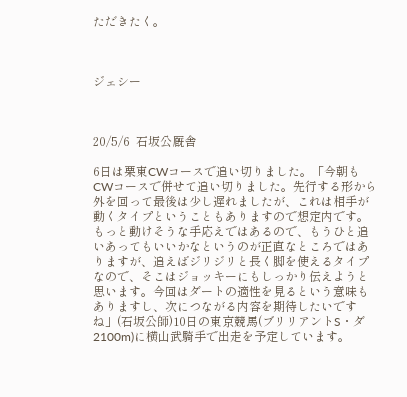ただきたく。



ジェシー



20/5/6  石坂公厩舎

6日は栗東CWコースで追い切りました。「今朝もCWコースで併せて追い切りました。先行する形から外を回って最後は少し遅れましたが、これは相手が動くタイプということもありますので想定内です。もっと動けそうな手応えではあるので、もうひと追いあってもいいかなというのが正直なところではありますが、追えばジリジリと長く脚を使えるタイプなので、そこはジョッキーにもしっかり伝えようと思います。今回はダートの適性を見るという意味もありますし、次につながる内容を期待したいですね」(石坂公師)10日の東京競馬(ブリリアントS・ダ2100m)に横山武騎手で出走を予定しています。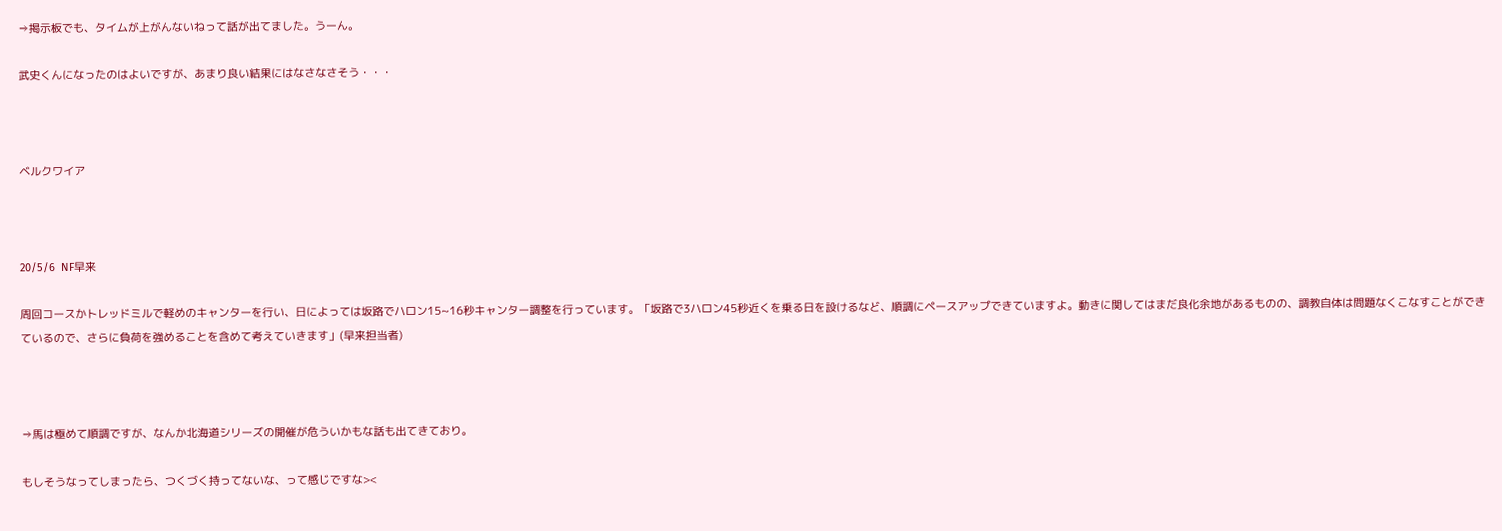⇒掲示板でも、タイムが上がんないねって話が出てました。うーん。

武史くんになったのはよいですが、あまり良い結果にはなさなさそう・・・



ベルクワイア



20/5/6  NF早来

周回コースかトレッドミルで軽めのキャンターを行い、日によっては坂路でハロン15~16秒キャンター調整を行っています。「坂路で3ハロン45秒近くを乗る日を設けるなど、順調にペースアップできていますよ。動きに関してはまだ良化余地があるものの、調教自体は問題なくこなすことができているので、さらに負荷を強めることを含めて考えていきます」(早来担当者)



⇒馬は極めて順調ですが、なんか北海道シリーズの開催が危ういかもな話も出てきており。

もしそうなってしまったら、つくづく持ってないな、って感じですな><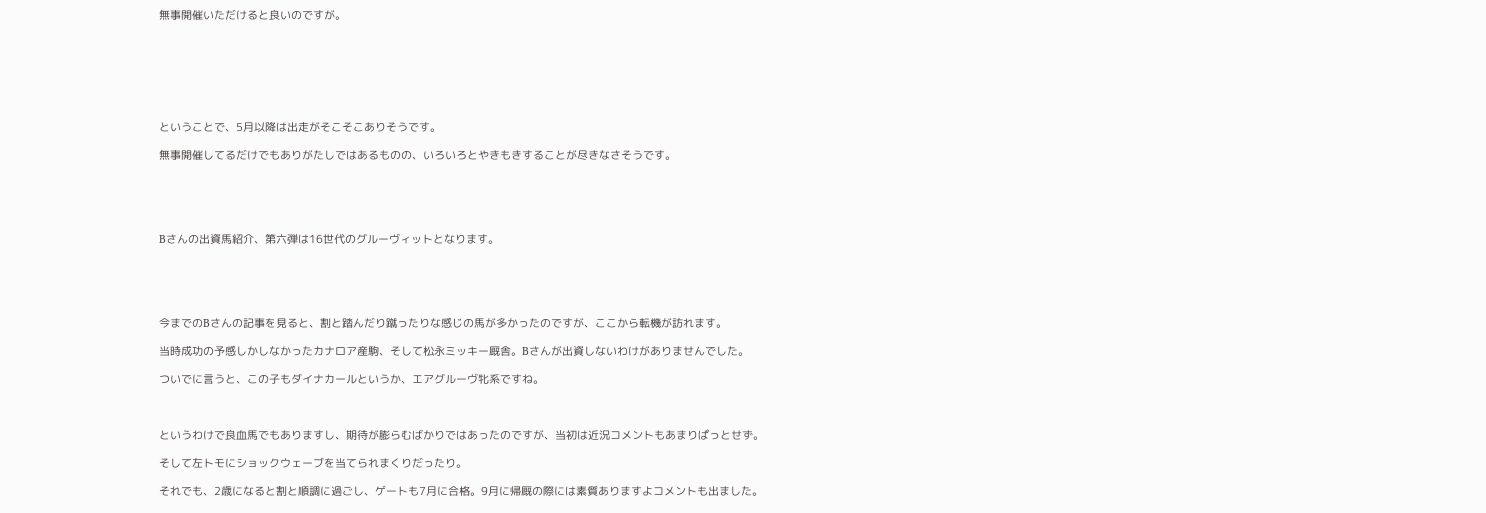無事開催いただけると良いのですが。







ということで、5月以降は出走がそこそこありそうです。

無事開催してるだけでもありがたしではあるものの、いろいろとやきもきすることが尽きなさそうです。





Bさんの出資馬紹介、第六弾は16世代のグルーヴィットとなります。





今までのBさんの記事を見ると、割と踏んだり蹴ったりな感じの馬が多かったのですが、ここから転機が訪れます。

当時成功の予感しかしなかったカナロア産駒、そして松永ミッキー厩舎。Bさんが出資しないわけがありませんでした。

ついでに言うと、この子もダイナカールというか、エアグルーヴ牝系ですね。



というわけで良血馬でもありますし、期待が膨らむばかりではあったのですが、当初は近況コメントもあまりぱっとせず。

そして左トモにショックウェーブを当てられまくりだったり。

それでも、2歳になると割と順調に過ごし、ゲートも7月に合格。9月に帰厩の際には素質ありますよコメントも出ました。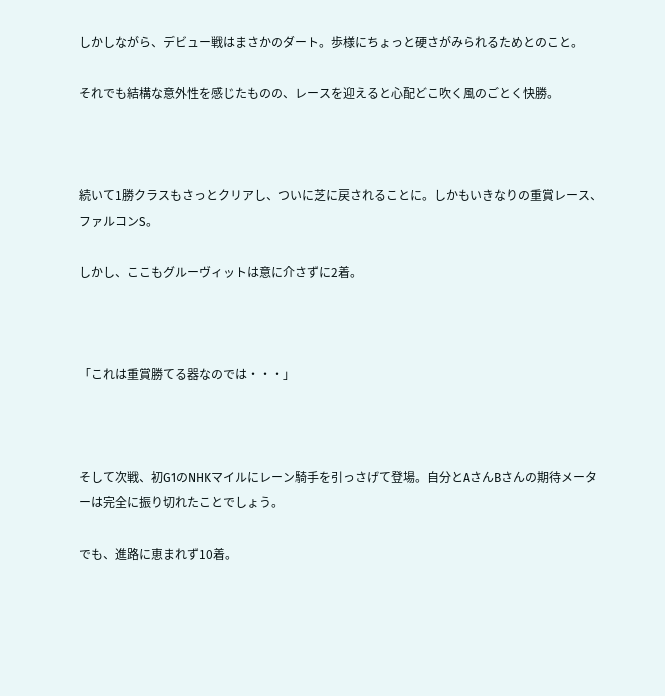しかしながら、デビュー戦はまさかのダート。歩様にちょっと硬さがみられるためとのこと。

それでも結構な意外性を感じたものの、レースを迎えると心配どこ吹く風のごとく快勝。



続いて1勝クラスもさっとクリアし、ついに芝に戻されることに。しかもいきなりの重賞レース、ファルコンS。

しかし、ここもグルーヴィットは意に介さずに2着。



「これは重賞勝てる器なのでは・・・」



そして次戦、初G1のNHKマイルにレーン騎手を引っさげて登場。自分とAさんBさんの期待メーターは完全に振り切れたことでしょう。

でも、進路に恵まれず10着。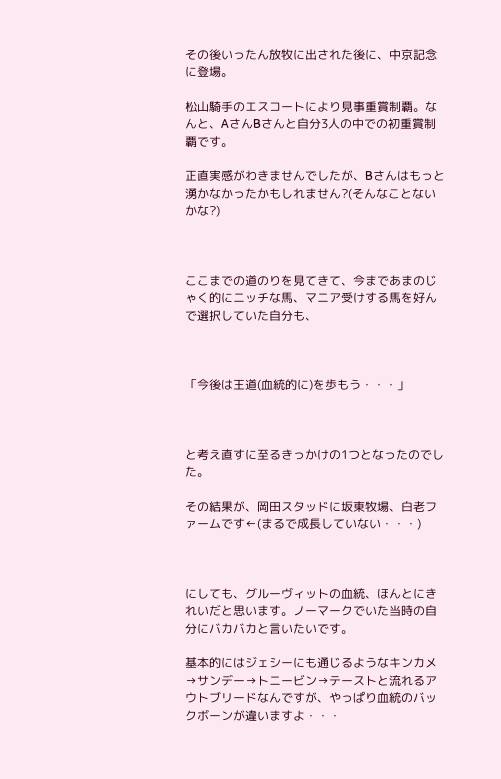その後いったん放牧に出された後に、中京記念に登場。

松山騎手のエスコートにより見事重賞制覇。なんと、AさんBさんと自分3人の中での初重賞制覇です。

正直実感がわきませんでしたが、Bさんはもっと湧かなかったかもしれません?(そんなことないかな?)



ここまでの道のりを見てきて、今まであまのじゃく的にニッチな馬、マニア受けする馬を好んで選択していた自分も、



「今後は王道(血統的に)を歩もう・・・」



と考え直すに至るきっかけの1つとなったのでした。

その結果が、岡田スタッドに坂東牧場、白老ファームです←(まるで成長していない・・・)



にしても、グルーヴィットの血統、ほんとにきれいだと思います。ノーマークでいた当時の自分にバカバカと言いたいです。

基本的にはジェシーにも通じるようなキンカメ→サンデー→トニービン→テーストと流れるアウトブリードなんですが、やっぱり血統のバックボーンが違いますよ・・・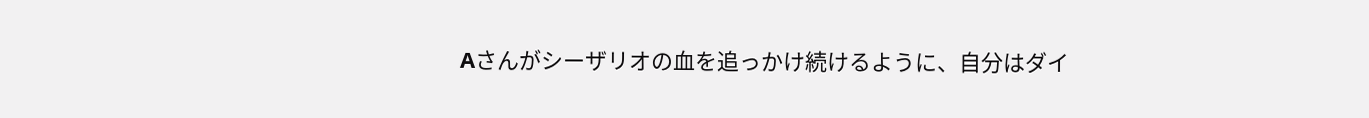Aさんがシーザリオの血を追っかけ続けるように、自分はダイ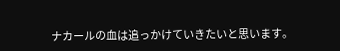ナカールの血は追っかけていきたいと思います。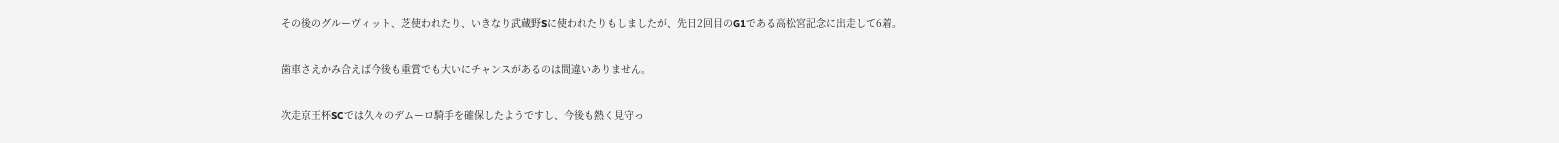その後のグルーヴィット、芝使われたり、いきなり武蔵野Sに使われたりもしましたが、先日2回目のG1である高松宮記念に出走して6着。

歯車さえかみ合えば今後も重賞でも大いにチャンスがあるのは間違いありません。

次走京王杯SCでは久々のデムーロ騎手を確保したようですし、今後も熱く見守っ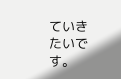ていきたいです。